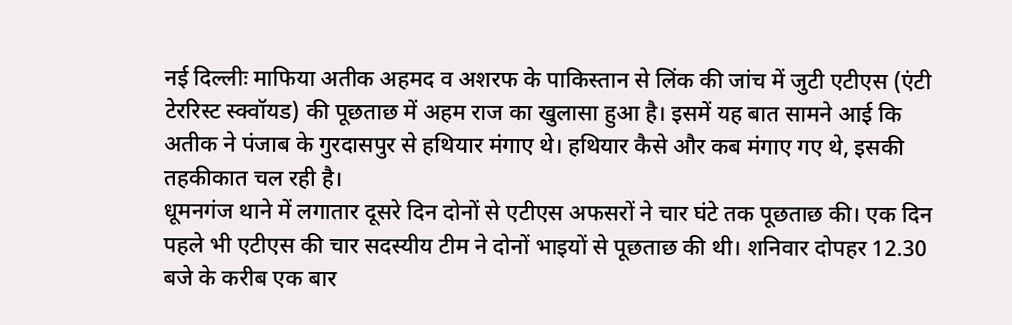नई दिल्लीः माफिया अतीक अहमद व अशरफ के पाकिस्तान से लिंक की जांच में जुटी एटीएस (एंटी टेररिस्ट स्क्वॉयड) की पूछताछ में अहम राज का खुलासा हुआ है। इसमें यह बात सामने आई कि अतीक ने पंजाब के गुरदासपुर से हथियार मंगाए थे। हथियार कैसे और कब मंगाए गए थे, इसकी तहकीकात चल रही है।
धूमनगंज थाने में लगातार दूसरे दिन दोनों से एटीएस अफसरों ने चार घंटे तक पूछताछ की। एक दिन पहले भी एटीएस की चार सदस्यीय टीम ने दोनों भाइयों से पूछताछ की थी। शनिवार दोपहर 12.30 बजे के करीब एक बार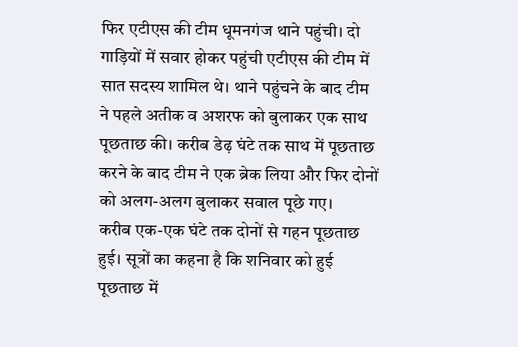फिर एटीएस की टीम धूमनगंज थाने पहुंची। दो गाड़ियों में सवार होकर पहुंची एटीएस की टीम में सात सदस्य शामिल थे। थाने पहुंचने के बाद टीम ने पहले अतीक व अशरफ को बुलाकर एक साथ पूछताछ की। करीब डेढ़ घंटे तक साथ में पूछताछ करने के बाद टीम ने एक ब्रेक लिया और फिर दोनों को अलग-अलग बुलाकर सवाल पूछे गए।
करीब एक-एक घंटे तक दोनों से गहन पूछताछ हुई। सूत्रों का कहना है कि शनिवार को हुई पूछताछ में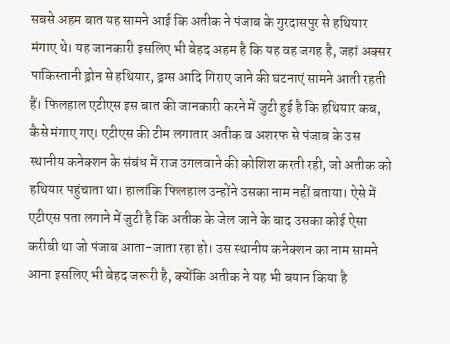सबसे अहम बात यह सामने आई कि अतीक ने पंजाब के गुरदासपुर से हथियार मंगाए थे। यह जानकारी इसलिए भी बेहद अहम है कि यह वह जगह है, जहां अक्सर पाकिस्तानी ड्रोन से हथियार, ड्रग्स आदि गिराए जाने की घटनाएं सामने आती रहती हैं। फिलहाल एटीएस इस बात की जानकारी करने में जुटी हुई है कि हथियार कब, कैसे मंगाए गए। एटीएस की टीम लगातार अतीक व अशरफ से पंजाब के उस स्थानीय कनेक्शन के संबंध में राज उगलवाने की कोशिश करती रही, जो अतीक को हथियार पहुंचाता था। हालांकि फिलहाल उन्होंने उसका नाम नहीं बताया। ऐसे में एटीएस पता लगाने में जुटी है कि अतीक के जेल जाने के बाद उसका कोई ऐसा करीबी था जो पंजाब आता-जाता रहा हो। उस स्थानीय कनेक्शन का नाम सामने आना इसलिए भी बेहद जरूरी है, क्योंकि अतीक ने यह भी बयान किया है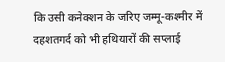कि उसी कनेक्शन के जरिए जम्मू-कश्मीर में दहशतगर्द को भी हथियारों की सप्लाई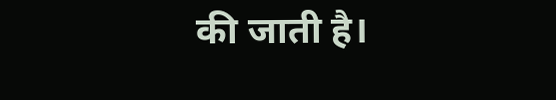की जाती है।